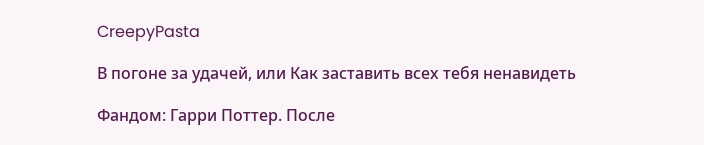CreepyPasta

В погоне за удачей, или Как заставить всех тебя ненавидеть

Фандом: Гарри Поттер. После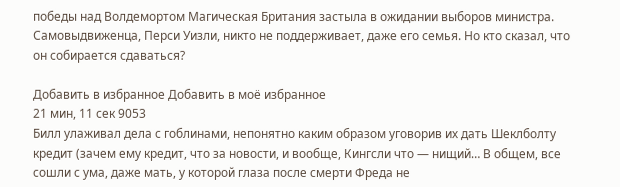победы над Волдемортом Магическая Британия застыла в ожидании выборов министра. Самовыдвиженца, Перси Уизли, никто не поддерживает, даже его семья. Но кто сказал, что он собирается сдаваться?

Добавить в избранное Добавить в моё избранное
21 мин, 11 сек 9053
Билл улаживал дела с гоблинами, непонятно каким образом уговорив их дать Шеклболту кредит (зачем ему кредит, что за новости, и вообще, Кингсли что — нищий… В общем, все сошли с ума, даже мать, у которой глаза после смерти Фреда не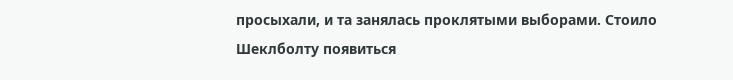просыхали, и та занялась проклятыми выборами. Стоило Шеклболту появиться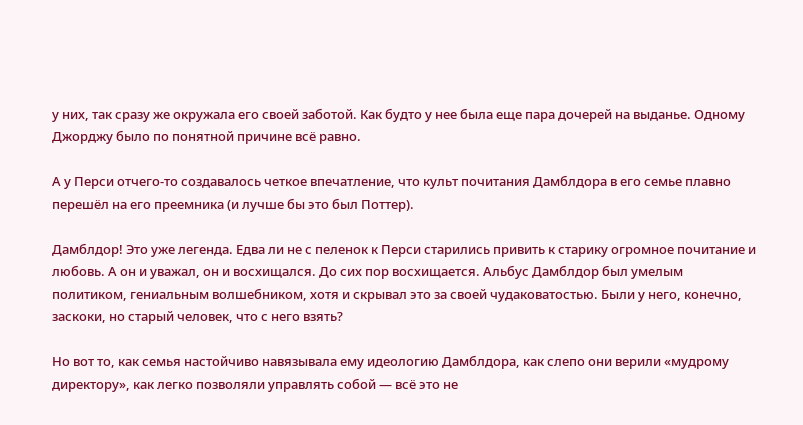у них, так сразу же окружала его своей заботой. Как будто у нее была еще пара дочерей на выданье. Одному Джорджу было по понятной причине всё равно.

А у Перси отчего-то создавалось четкое впечатление, что культ почитания Дамблдора в его семье плавно перешёл на его преемника (и лучше бы это был Поттер).

Дамблдор! Это уже легенда. Едва ли не с пеленок к Перси старились привить к старику огромное почитание и любовь. А он и уважал, он и восхищался. До сих пор восхищается. Альбус Дамблдор был умелым политиком, гениальным волшебником, хотя и скрывал это за своей чудаковатостью. Были у него, конечно, заскоки, но старый человек, что с него взять?

Но вот то, как семья настойчиво навязывала ему идеологию Дамблдора, как слепо они верили «мудрому директору», как легко позволяли управлять собой — всё это не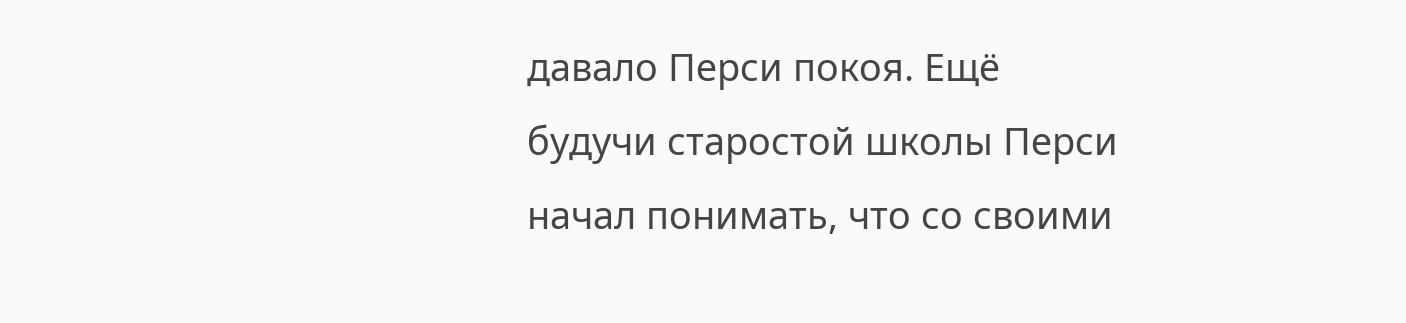давало Перси покоя. Ещё будучи старостой школы Перси начал понимать, что со своими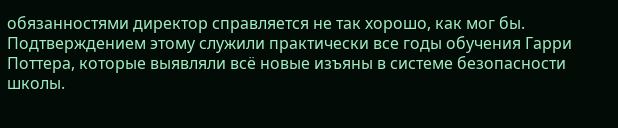обязанностями директор справляется не так хорошо, как мог бы. Подтверждением этому служили практически все годы обучения Гарри Поттера, которые выявляли всё новые изъяны в системе безопасности школы.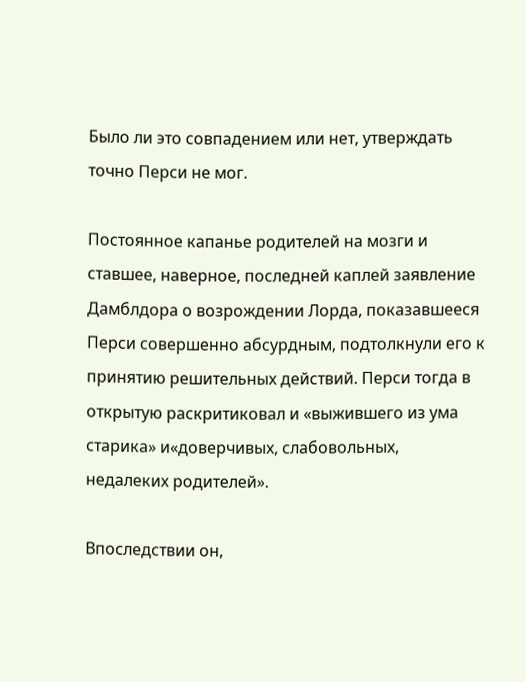Было ли это совпадением или нет, утверждать точно Перси не мог.

Постоянное капанье родителей на мозги и ставшее, наверное, последней каплей заявление Дамблдора о возрождении Лорда, показавшееся Перси совершенно абсурдным, подтолкнули его к принятию решительных действий. Перси тогда в открытую раскритиковал и «выжившего из ума старика» и«доверчивых, слабовольных, недалеких родителей».

Впоследствии он,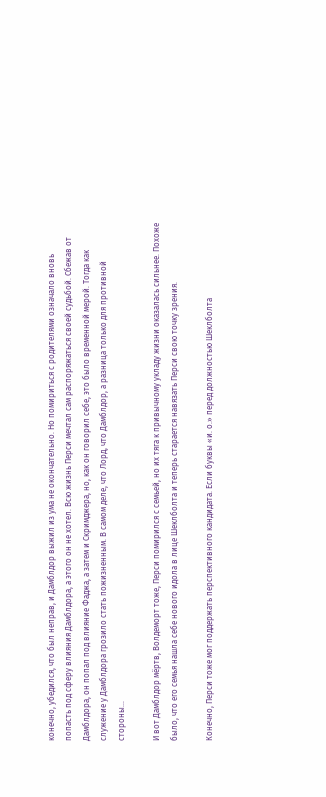конечно, убедился, что был неправ, и Дамблдор выжил из ума не окончательно. Но помириться с родителями означало вновь попасть под сферу влияния Дамблдора, а этого он не хотел. Всю жизнь Перси мечтал сам распоряжаться своей судьбой. Сбежав от Дамблдора, он попал под влияние Фаджа, а затем и Скримджера, но, как он говорил себе, это было временной мерой. Тогда как служение у Дамблдора грозило стать пожизненным. В самом деле, что Лорд, что Дамблдор, а разница только для противной стороны…

И вот Дамблдор мёртв, Волдеморт тоже, Перси помирился с семьей, но их тяга к привычному укладу жизни оказалась сильнее. Похоже было, что его семья нашла себе нового идола в лице Шеклболта и теперь старается навязать Перси свою точку зрения.

Конечно, Перси тоже мог поддержать перспективного кандидата. Если буквы «и. о.» перед должностью Шеклболта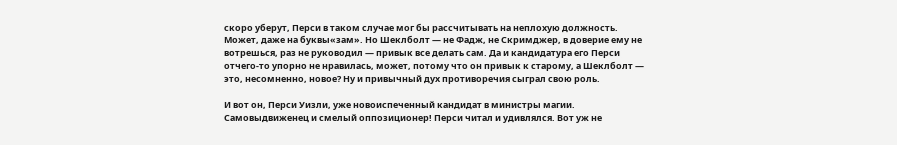скоро уберут, Перси в таком случае мог бы рассчитывать на неплохую должность. Может, даже на буквы«зам». Но Шеклболт — не Фадж, не Скримджер, в доверие ему не вотрешься, раз не руководил — привык все делать сам. Да и кандидатура его Перси отчего-то упорно не нравилась, может, потому что он привык к старому, а Шеклболт — это, несомненно, новое? Ну и привычный дух противоречия сыграл свою роль.

И вот он, Перси Уизли, уже новоиспеченный кандидат в министры магии. Самовыдвиженец и смелый оппозиционер! Перси читал и удивлялся. Вот уж не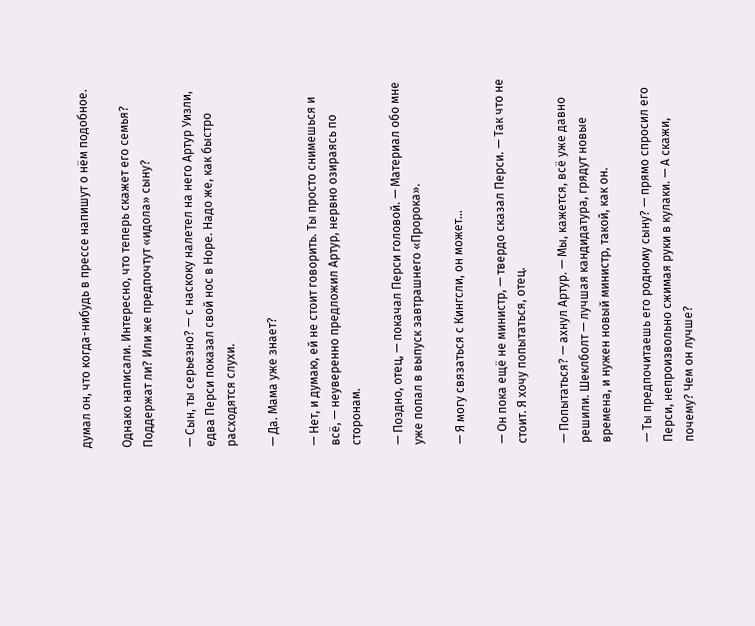думал он, что когда-нибудь в прессе напишут о нём подобное.

Однако написали. Интересно, что теперь скажет его семья? Поддержат ли? Или же предпочтут «идола» сыну?

— Сын, ты серьезно? — с наскоку налетел на него Артур Уизли, едва Перси показал свой нос в Норе. Надо же, как быстро расходятся слухи.

— Да. Мама уже знает?

— Нет, и думаю, ей не стоит говорить. Ты просто снимешься и всё, — неуверенно предложил Артур, нервно озираясь по сторонам.

— Поздно, отец, — покачал Перси головой. — Материал обо мне уже попал в выпуск завтрашнего «Пророка».

— Я могу связаться с Кингсли, он может…

— Он пока ещё не министр, — твердо сказал Перси. — Так что не стоит. Я хочу попытаться, отец.

— Попытаться? — ахнул Артур. — Мы, кажется, всё уже давно решили. Шеклболт — лучшая кандидатура, грядут новые времена, и нужен новый министр, такой, как он.

— Ты предпочитаешь его родному сыну? — прямо спросил его Перси, непроизвольно сжимая руки в кулаки. — А скажи, почему? Чем он лучше?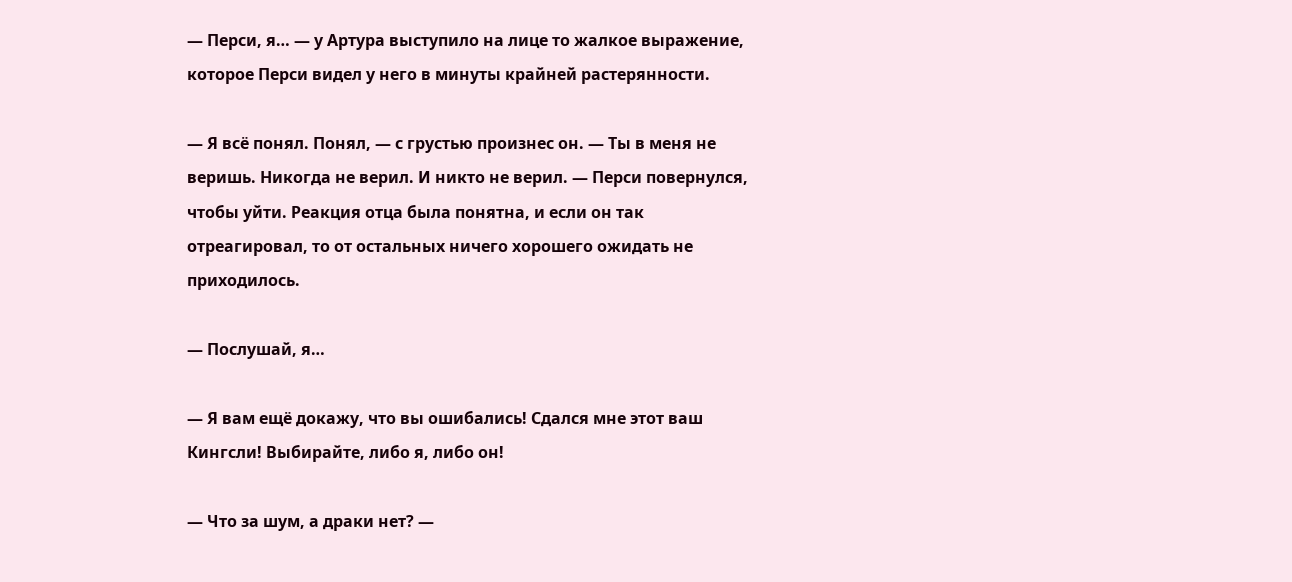— Перси, я… — у Артура выступило на лице то жалкое выражение, которое Перси видел у него в минуты крайней растерянности.

— Я всё понял. Понял, — с грустью произнес он. — Ты в меня не веришь. Никогда не верил. И никто не верил. — Перси повернулся, чтобы уйти. Реакция отца была понятна, и если он так отреагировал, то от остальных ничего хорошего ожидать не приходилось.

— Послушай, я…

— Я вам ещё докажу, что вы ошибались! Сдался мне этот ваш Кингсли! Выбирайте, либо я, либо он!

— Что за шум, а драки нет? —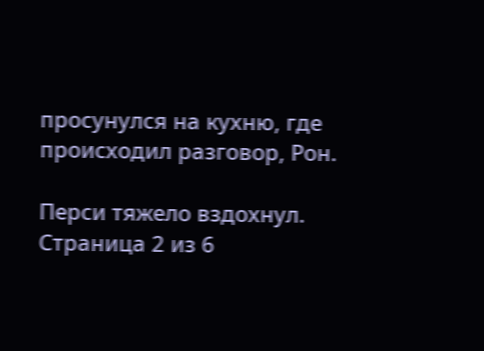просунулся на кухню, где происходил разговор, Рон.

Перси тяжело вздохнул.
Страница 2 из 6